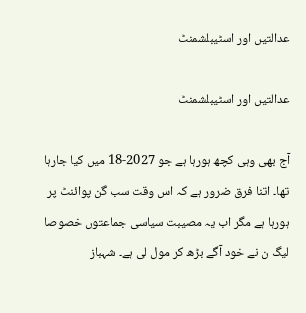عدالتیں اور اسٹیبلشمنٹ

عدالتیں اور اسٹیبلشمنٹ

آج بھی وہی کچھ ہورہا ہے جو 2027-18 میں کیا جارہا تھا۔ اتنا فرق ضرور ہے کہ اس وقت سب گن پوائنٹ پر ہورہا ہے مگر اب یہ مصیبت سیاسی جماعتوں خصوصا لیگ ن نے خود آگے بڑھ کر مول لی ہے۔ شہباز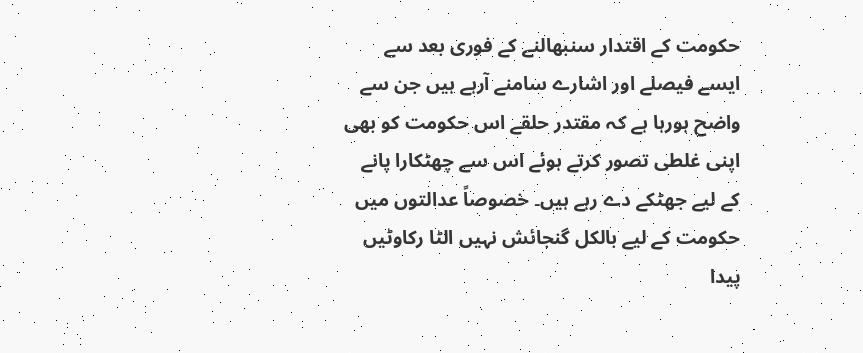حکومت کے اقتدار سنبھالنے کے فوری بعد سے ایسے فیصلے اور اشارے سامنے آرہے ہیں جن سے واضح ہورہا ہے کہ مقتدر حلقے اس حکومت کو بھی اپنی غلطی تصور کرتے ہوئے اس سے چھٹکارا پانے کے لیے جھٹکے دے رہے ہیں۔ خصوصاً عدالتوں میں حکومت کے لیے بالکل گنجائش نہیں الٹا رکاوٹیں پیدا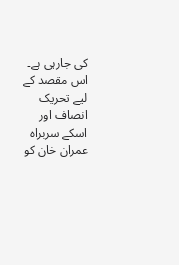کی جارہی ہے۔ اس مقصد کے لیے تحریک انصاف اور اسکے سربراہ عمران خان کو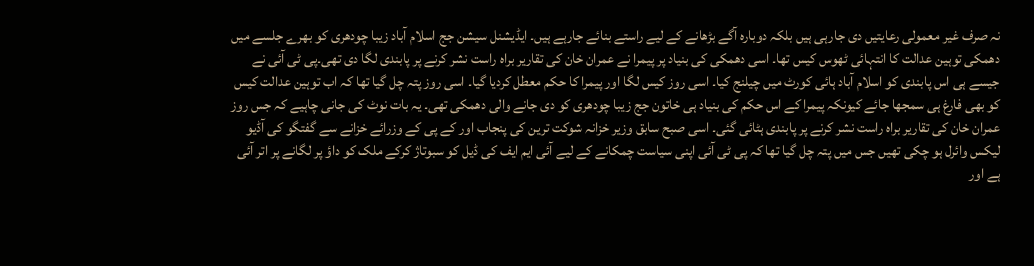نہ صرف غیر معمولی رعایتیں دی جارہی ہیں بلکہ دوبارہ آگے بڑھانے کے لیے راستے بنائے جارہے ہیں۔ ایڈیشنل سیشن جج اسلام آباد زیبا چودھری کو بھرے جلسے میں دھمکی توہین عدالت کا انتہائی ٹھوس کیس تھا۔ اسی دھمکی کی بنیاد پر پیمرا نے عمران خان کی تقاریر براہ راست نشر کرنے پر پابندی لگا دی تھی۔پی ٹی آئی نے جیسے ہی اس پابندی کو اسلام آباد ہائی کورٹ میں چیلنج کیا۔ اسی روز کیس لگا اور پیمرا کا حکم معطل کردیا گیا۔ اسی روز پتہ چل گیا تھا کہ اب توہین عدالت کیس کو بھی فارغ ہی سمجھا جائے کیونکہ پیمرا کے اس حکم کی بنیاد ہی خاتون جج زیبا چودھری کو دی جانے والی دھمکی تھی۔ یہ بات نوٹ کی جانی چاہیے کہ جس روز عمران خان کی تقاریر براہ راست نشر کرنے پر پابندی ہٹائی گئی۔ اسی صبح سابق وزیر خزانہ شوکت ترین کی پنجاب اور کے پی کے وزرائے خزانے سے گفتگو کی آڈیو لیکس وائرل ہو چکی تھیں جس میں پتہ چل گیا تھا کہ پی ٹی آئی اپنی سیاست چمکانے کے لیے آئی ایم ایف کی ڈیل کو سبوتاژ کرکے ملک کو داؤ پر لگانے پر اتر آئی ہے اور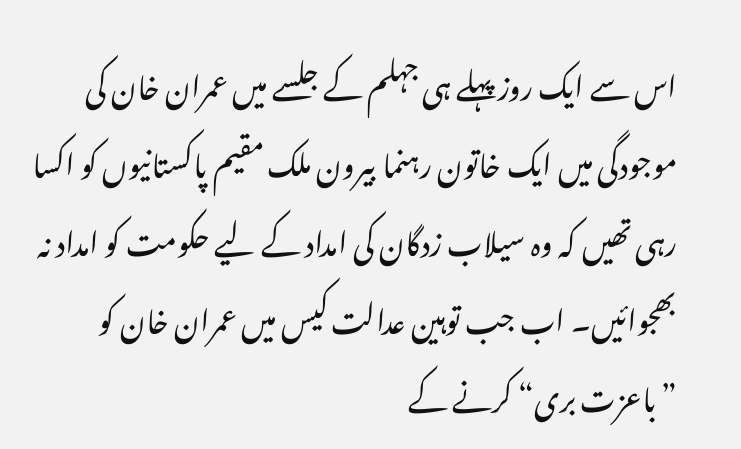اس سے ایک روز پہلے ہی جہلم کے جلسے میں عمران خان کی موجودگی میں ایک خاتون رہنما بیرون ملک مقیم پاکستانیوں کو اکسا رہی تھیں کہ وہ سیلاب زدگان کی امداد کے لیے حکومت کو امداد نہ بھجوائیں۔ اب جب توہین عدالت کیس میں عمران خان کو ”باعزت بری“ کرنے کے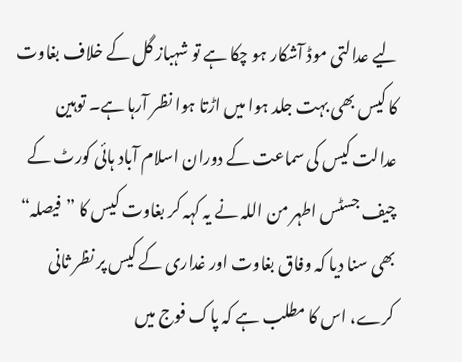لیے عدالتی موڈ آشکار ہو چکا ہے تو شہباز گل کے خلاف بغاوت کا کیس بھی بہت جلد ہوا میں اڑتا ہوا نظر آرہا ہے۔ توہین عدالت کیس کی سماعت کے دوران اسلام آباد ہائی کورٹ کے چیف جسٹس اطہر من اللہ نے یہ کہہ کر بغاوت کیس کا ”فیصلہ“ بھی سنا دیا کہ وفاق بغاوت اور غداری کے کیس پر نظر ثانی کرے، اس کا مطلب ہے کہ پاک فوج میں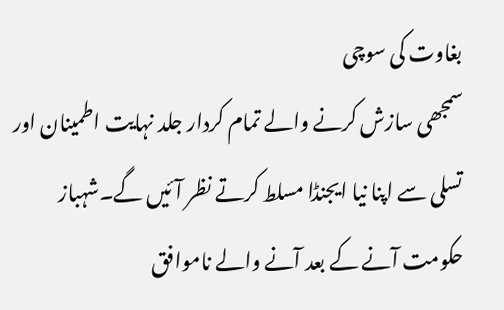بغاوت کی سوچی
سمجھی سازش کرنے والے تمام کردار جلد نہایت اطمینان اور تسلی سے اپنا نیا ایجنڈا مسلط کرتے نظر آئیں گے۔شہباز حکومت آنے کے بعد آنے والے ناموافق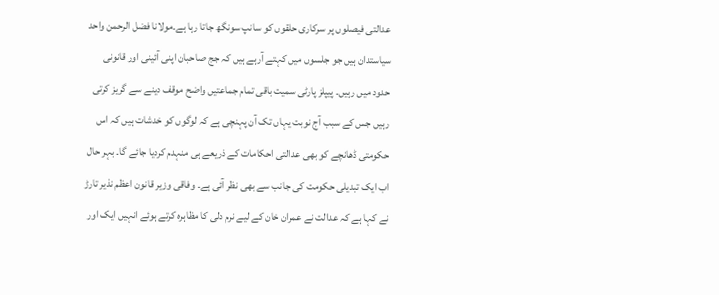عدالتی فیصلوں پر سرکاری حلقوں کو سانپ سونگھ جاتا رہا ہے۔مولانا فضل الرحمن واحد سیاستدان ہیں جو جلسوں میں کہتے آرہے ہیں کہ جج صاحبان اپنی آئینی اور قانونی حدود میں رہیں۔ پیپلز پارٹی سمیت باقی تمام جماعتیں واضح موقف دینے سے گریز کرتی رہیں جس کے سبب آج نوبت یہاں تک آن پہنچی ہے کہ لوگوں کو خدشات ہیں کہ اس حکومتی ڈھانچے کو بھی عدالتی احکامات کے ذریعے ہی منہدم کردیا جائے گا۔ بہر حال اب ایک تبدیلی حکومت کی جانب سے بھی نظر آئی ہے۔ وفاقی وزیر قانون اعظم نذیر تارڑ نے کہا ہے کہ عدالت نے عمران خان کے لیے نرم دلی کا مظاہرہ کرتے ہوئے انہیں ایک اور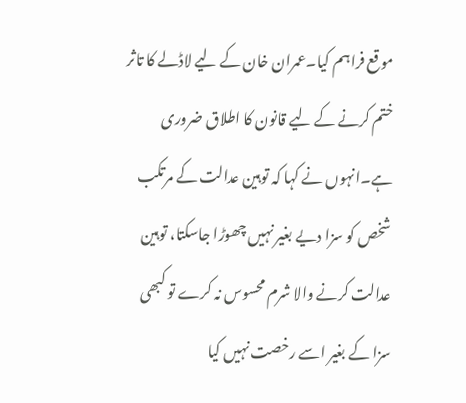موقع فراہم کیا۔عمران خان کے لیے لاڈلے کا تاثر ختم کرنے کے لیے قانون کا اطلاق ضروری ہے۔انہوں نے کہا کہ توہین عدالت کے مرتکب شخص کو سزا دیے بغیر نہیں چھوڑا جاسکتا، توہین عدالت کرنے والا شرم محسوس نہ کرے تو کبھی سزا کے بغیر اسے رخصت نہیں کیا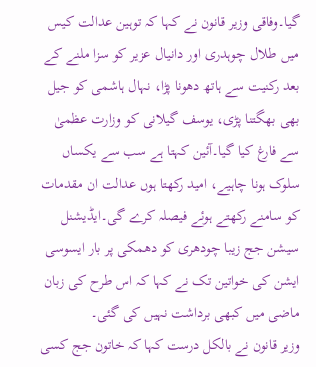گیا۔وفاقی وزیر قانون نے کہا کہ توہین عدالت کیس میں طلال چوہدری اور دانیال عزیر کو سزا ملنے کے بعد رکنیت سے ہاتھ دھونا پڑا، نہال ہاشمی کو جیل بھی بھگتنا پڑی، یوسف گیلانی کو وزارت عظمیٰ سے فارغ کیا گیا۔آئین کہتا ہے سب سے یکساں سلوک ہونا چاہیے، امید رکھتا ہوں عدالت ان مقدمات کو سامنے رکھتے ہوئے فیصلہ کرے گی۔ایڈیشنل سیشن جج زیبا چودھری کو دھمکی پر بار ایسوسی ایشن کی خواتین تک نے کہا کہ اس طرح کی زبان ماضی میں کبھی برداشت نہیں کی گئی۔
وزیر قانون نے بالکل درست کہا کہ خاتون جج کسی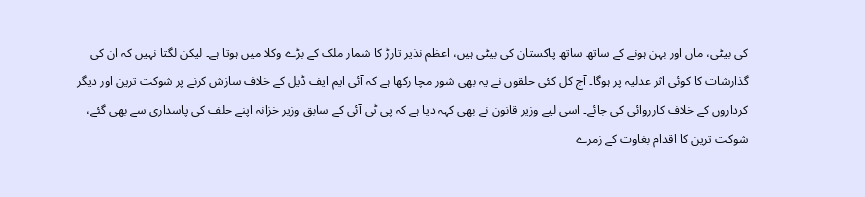کی بیٹی، ماں اور بہن ہونے کے ساتھ ساتھ پاکستان کی بیٹی ہیں، اعظم نذیر تارڑ کا شمار ملک کے بڑے وکلا میں ہوتا ہے۔ لیکن لگتا نہیں کہ ان کی گذارشات کا کوئی اثر عدلیہ پر ہوگا۔ آج کل کئی حلقوں نے یہ بھی شور مچا رکھا ہے کہ آئی ایم ایف ڈیل کے خلاف سازش کرنے پر شوکت ترین اور دیگر کرداروں کے خلاف کارروائی کی جائے۔ اسی لیے وزیر قانون نے بھی کہہ دیا ہے کہ پی ٹی آئی کے سابق وزیر خزانہ اپنے حلف کی پاسداری سے بھی گئے، شوکت ترین کا اقدام بغاوت کے زمرے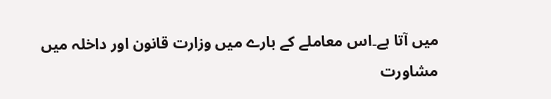میں آتا ہے۔اس معاملے کے بارے میں وزارت قانون اور داخلہ میں مشاورت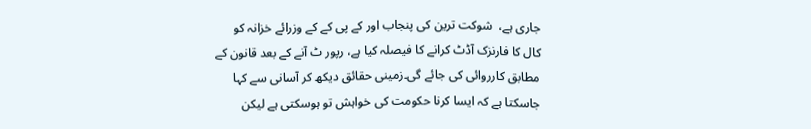جاری ہے،  شوکت ترین کی پنجاب اور کے پی کے کے وزرائے خزانہ کو کال کا فارنزک آڈٹ کرانے کا فیصلہ کیا ہے، رپور ٹ آنے کے بعد قانون کے مطابق کارروائی کی جائے گی۔زمینی حقائق دیکھ کر آسانی سے کہا جاسکتا ہے کہ ایسا کرنا حکومت کی خواہش تو ہوسکتی ہے لیکن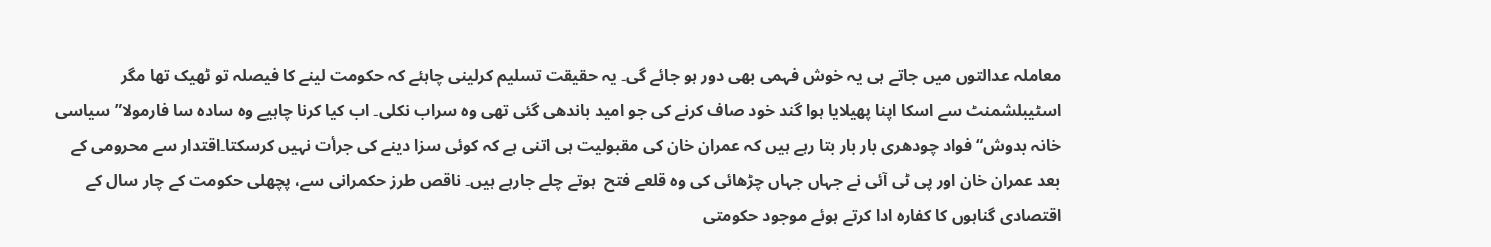معاملہ عدالتوں میں جاتے ہی یہ خوش فہمی بھی دور ہو جائے گی۔ یہ حقیقت تسلیم کرلینی چاہئے کہ حکومت لینے کا فیصلہ تو ٹھیک تھا مگر اسٹیبلشمنٹ سے اسکا اپنا پھیلایا ہوا گند خود صاف کرنے کی جو امید باندھی گئی تھی وہ سراب نکلی۔ اب کیا کرنا چاہیے وہ سادہ سا فارمولا”سیاسی خانہ بدوش“ فواد چودھری بار بار بتا رہے ہیں کہ عمران خان کی مقبولیت ہی اتنی ہے کہ کوئی سزا دینے کی جرأت نہیں کرسکتا۔اقتدار سے محرومی کے بعد عمران خان اور پی ٹی آئی نے جہاں جہاں چڑھائی کی وہ قلعے فتح  ہوتے چلے جارہے ہیں۔ ناقص طرز حکمرانی سے، پچھلی حکومت کے چار سال کے اقتصادی گناہوں کا کفارہ ادا کرتے ہوئے موجود حکومتی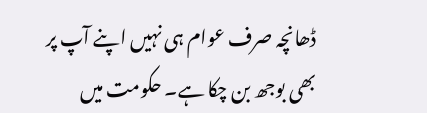ڈھانچہ صرف عوام ہی نہیں اپنے آپ پر بھی بوجھ بن چکا ہے۔ حکومت میں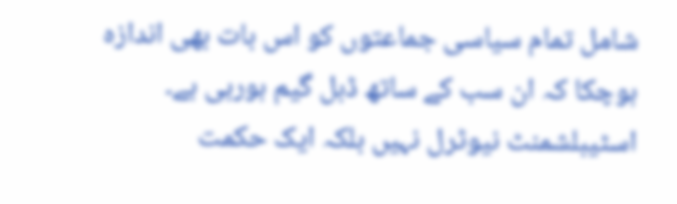شامل تمام سیاسی جماعتوں کو اس بات بھی اندازہ ہوچکا کہ ان سب کے ساتھ ڈبل گیم ہورہی ہے۔ اسٹیبلشمنٹ نیوٹرل نہیں بلکہ ایک حکمت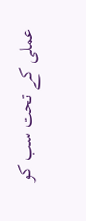عملی کے تحت سب کو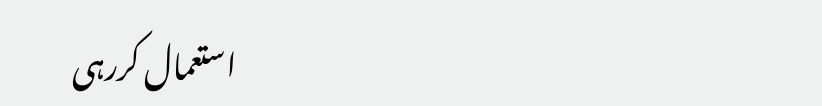استعمال کررہی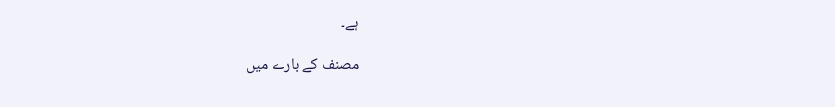ہے۔

مصنف کے بارے میں